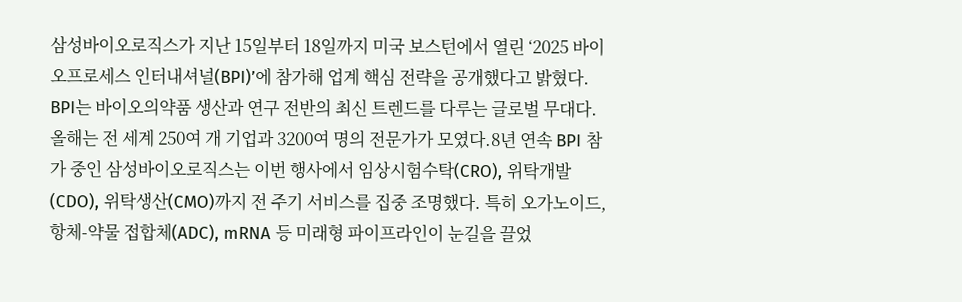삼성바이오로직스가 지난 15일부터 18일까지 미국 보스턴에서 열린 ‘2025 바이오프로세스 인터내셔널(BPI)’에 참가해 업계 핵심 전략을 공개했다고 밝혔다. BPI는 바이오의약품 생산과 연구 전반의 최신 트렌드를 다루는 글로벌 무대다. 올해는 전 세계 250여 개 기업과 3200여 명의 전문가가 모였다.8년 연속 BPI 참가 중인 삼성바이오로직스는 이번 행사에서 임상시험수탁(CRO), 위탁개발(CDO), 위탁생산(CMO)까지 전 주기 서비스를 집중 조명했다. 특히 오가노이드, 항체-약물 접합체(ADC), mRNA 등 미래형 파이프라인이 눈길을 끌었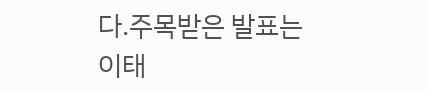다.주목받은 발표는 이태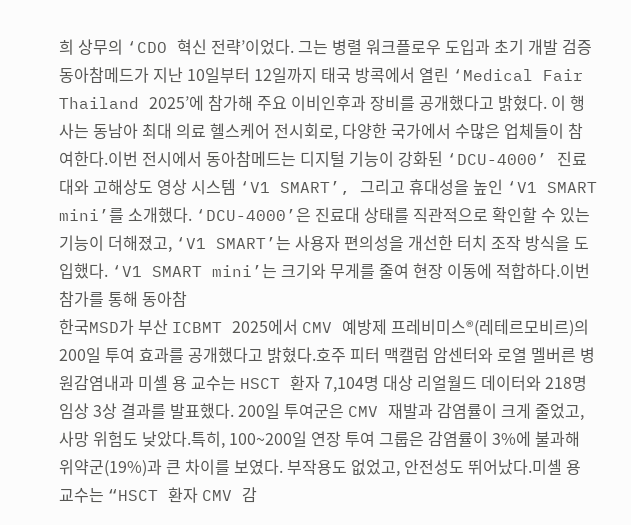희 상무의 ‘CDO 혁신 전략’이었다. 그는 병렬 워크플로우 도입과 초기 개발 검증
동아참메드가 지난 10일부터 12일까지 태국 방콕에서 열린 ‘Medical Fair Thailand 2025’에 참가해 주요 이비인후과 장비를 공개했다고 밝혔다. 이 행사는 동남아 최대 의료 헬스케어 전시회로, 다양한 국가에서 수많은 업체들이 참여한다.이번 전시에서 동아참메드는 디지털 기능이 강화된 ‘DCU-4000’ 진료대와 고해상도 영상 시스템 ‘V1 SMART’, 그리고 휴대성을 높인 ‘V1 SMART mini’를 소개했다. ‘DCU-4000’은 진료대 상태를 직관적으로 확인할 수 있는 기능이 더해졌고, ‘V1 SMART’는 사용자 편의성을 개선한 터치 조작 방식을 도입했다. ‘V1 SMART mini’는 크기와 무게를 줄여 현장 이동에 적합하다.이번 참가를 통해 동아참
한국MSD가 부산 ICBMT 2025에서 CMV 예방제 프레비미스®(레테르모비르)의 200일 투여 효과를 공개했다고 밝혔다.호주 피터 맥캘럼 암센터와 로열 멜버른 병원감염내과 미셸 용 교수는 HSCT 환자 7,104명 대상 리얼월드 데이터와 218명 임상 3상 결과를 발표했다. 200일 투여군은 CMV 재발과 감염률이 크게 줄었고, 사망 위험도 낮았다.특히, 100~200일 연장 투여 그룹은 감염률이 3%에 불과해 위약군(19%)과 큰 차이를 보였다. 부작용도 없었고, 안전성도 뛰어났다.미셸 용 교수는 “HSCT 환자 CMV 감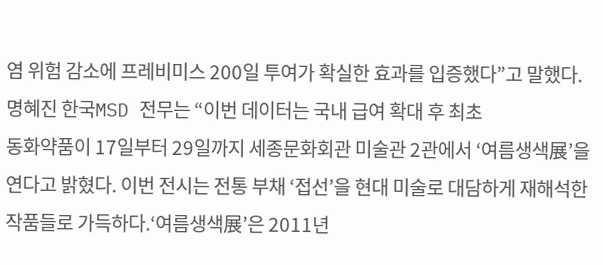염 위험 감소에 프레비미스 200일 투여가 확실한 효과를 입증했다”고 말했다.명혜진 한국MSD 전무는 “이번 데이터는 국내 급여 확대 후 최초
동화약품이 17일부터 29일까지 세종문화회관 미술관 2관에서 ‘여름생색展’을 연다고 밝혔다. 이번 전시는 전통 부채 ‘접선’을 현대 미술로 대담하게 재해석한 작품들로 가득하다.‘여름생색展’은 2011년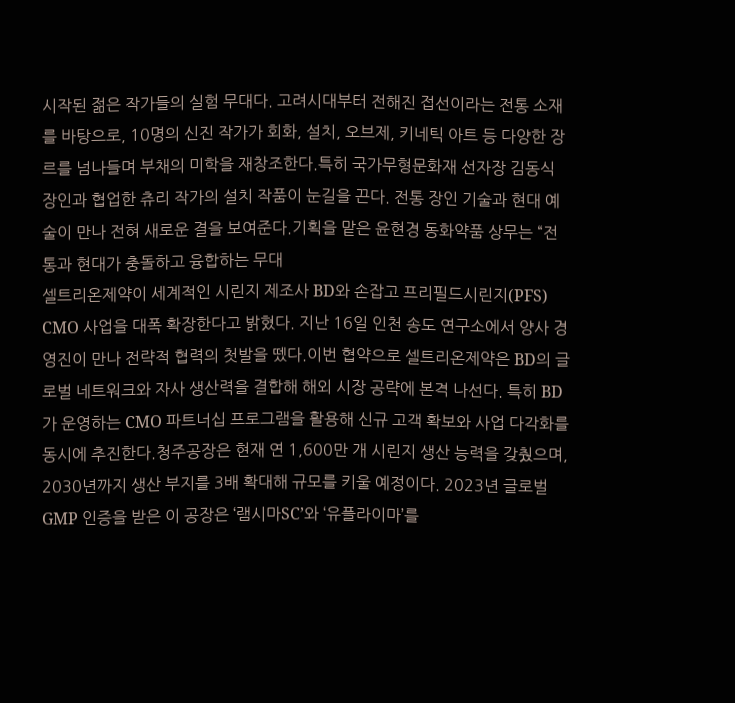시작된 젊은 작가들의 실험 무대다. 고려시대부터 전해진 접선이라는 전통 소재를 바탕으로, 10명의 신진 작가가 회화, 설치, 오브제, 키네틱 아트 등 다양한 장르를 넘나들며 부채의 미학을 재창조한다.특히 국가무형문화재 선자장 김동식 장인과 협업한 츄리 작가의 설치 작품이 눈길을 끈다. 전통 장인 기술과 현대 예술이 만나 전혀 새로운 결을 보여준다.기획을 맡은 윤현경 동화약품 상무는 “전통과 현대가 충돌하고 융합하는 무대
셀트리온제약이 세계적인 시린지 제조사 BD와 손잡고 프리필드시린지(PFS) CMO 사업을 대폭 확장한다고 밝혔다. 지난 16일 인천 송도 연구소에서 양사 경영진이 만나 전략적 협력의 첫발을 뗐다.이번 협약으로 셀트리온제약은 BD의 글로벌 네트워크와 자사 생산력을 결합해 해외 시장 공략에 본격 나선다. 특히 BD가 운영하는 CMO 파트너십 프로그램을 활용해 신규 고객 확보와 사업 다각화를 동시에 추진한다.청주공장은 현재 연 1,600만 개 시린지 생산 능력을 갖췄으며, 2030년까지 생산 부지를 3배 확대해 규모를 키울 예정이다. 2023년 글로벌 GMP 인증을 받은 이 공장은 ‘램시마SC’와 ‘유플라이마’를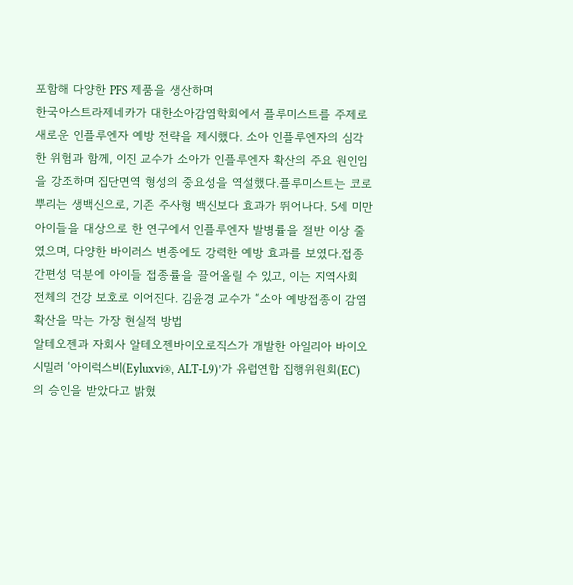포함해 다양한 PFS 제품을 생산하며
한국아스트라제네카가 대한소아감염학회에서 플루미스트를 주제로 새로운 인플루엔자 예방 전략을 제시했다. 소아 인플루엔자의 심각한 위험과 함께, 이진 교수가 소아가 인플루엔자 확산의 주요 원인임을 강조하며 집단면역 형성의 중요성을 역설했다.플루미스트는 코로 뿌리는 생백신으로, 기존 주사형 백신보다 효과가 뛰어나다. 5세 미만 아이들을 대상으로 한 연구에서 인플루엔자 발병률을 절반 이상 줄였으며, 다양한 바이러스 변종에도 강력한 예방 효과를 보였다.접종 간편성 덕분에 아이들 접종률을 끌어올릴 수 있고, 이는 지역사회 전체의 건강 보호로 이어진다. 김윤경 교수가 “소아 예방접종이 감염 확산을 막는 가장 현실적 방법
알테오젠과 자회사 알테오젠바이오로직스가 개발한 아일리아 바이오시밀러 ‘아이럭스비(Eyluxvi®, ALT-L9)’가 유럽연합 집행위원회(EC)의 승인을 받았다고 밝혔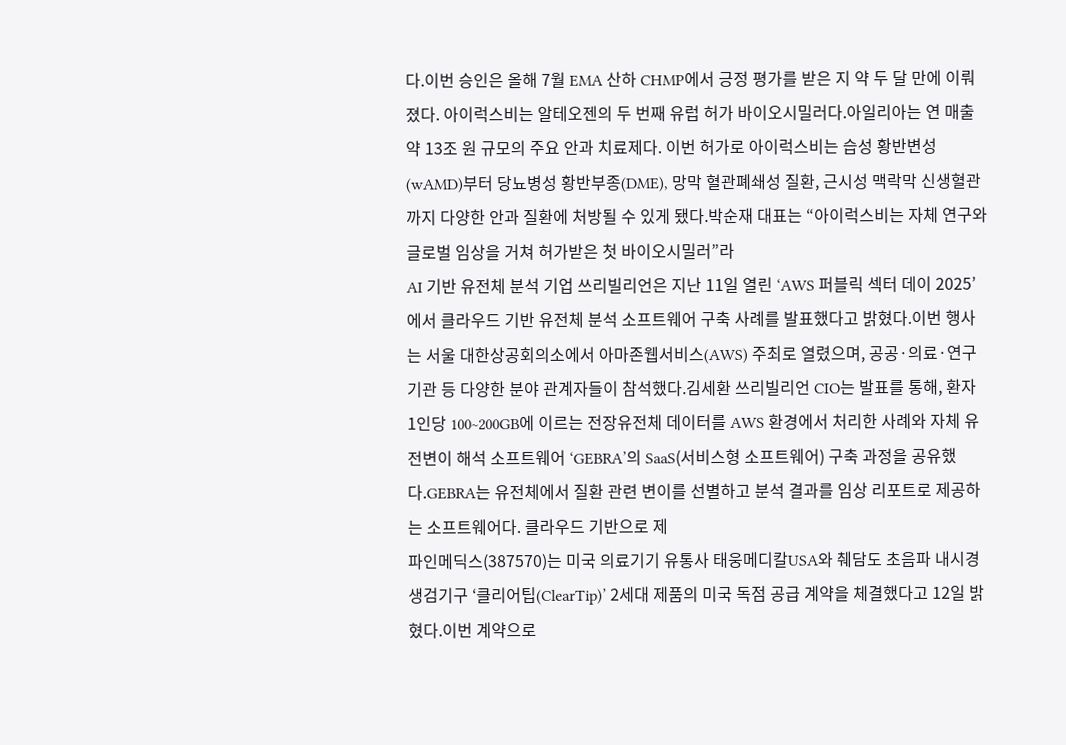다.이번 승인은 올해 7월 EMA 산하 CHMP에서 긍정 평가를 받은 지 약 두 달 만에 이뤄졌다. 아이럭스비는 알테오젠의 두 번째 유럽 허가 바이오시밀러다.아일리아는 연 매출 약 13조 원 규모의 주요 안과 치료제다. 이번 허가로 아이럭스비는 습성 황반변성(wAMD)부터 당뇨병성 황반부종(DME), 망막 혈관폐쇄성 질환, 근시성 맥락막 신생혈관까지 다양한 안과 질환에 처방될 수 있게 됐다.박순재 대표는 “아이럭스비는 자체 연구와 글로벌 임상을 거쳐 허가받은 첫 바이오시밀러”라
AI 기반 유전체 분석 기업 쓰리빌리언은 지난 11일 열린 ‘AWS 퍼블릭 섹터 데이 2025’에서 클라우드 기반 유전체 분석 소프트웨어 구축 사례를 발표했다고 밝혔다.이번 행사는 서울 대한상공회의소에서 아마존웹서비스(AWS) 주최로 열렸으며, 공공·의료·연구기관 등 다양한 분야 관계자들이 참석했다.김세환 쓰리빌리언 CIO는 발표를 통해, 환자 1인당 100~200GB에 이르는 전장유전체 데이터를 AWS 환경에서 처리한 사례와 자체 유전변이 해석 소프트웨어 ‘GEBRA’의 SaaS(서비스형 소프트웨어) 구축 과정을 공유했다.GEBRA는 유전체에서 질환 관련 변이를 선별하고 분석 결과를 임상 리포트로 제공하는 소프트웨어다. 클라우드 기반으로 제
파인메딕스(387570)는 미국 의료기기 유통사 태웅메디칼USA와 췌담도 초음파 내시경 생검기구 ‘클리어팁(ClearTip)’ 2세대 제품의 미국 독점 공급 계약을 체결했다고 12일 밝혔다.이번 계약으로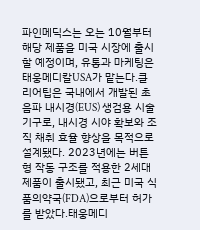파인메딕스는 오는 10월부터 해당 제품을 미국 시장에 출시할 예정이며, 유통과 마케팅은 태웅메디칼USA가 맡는다.클리어팁은 국내에서 개발된 초음파 내시경(EUS) 생검용 시술기구로, 내시경 시야 확보와 조직 채취 효율 향상을 목적으로 설계됐다. 2023년에는 버튼형 작동 구조를 적용한 2세대 제품이 출시됐고, 최근 미국 식품의약국(FDA)으로부터 허가를 받았다.태웅메디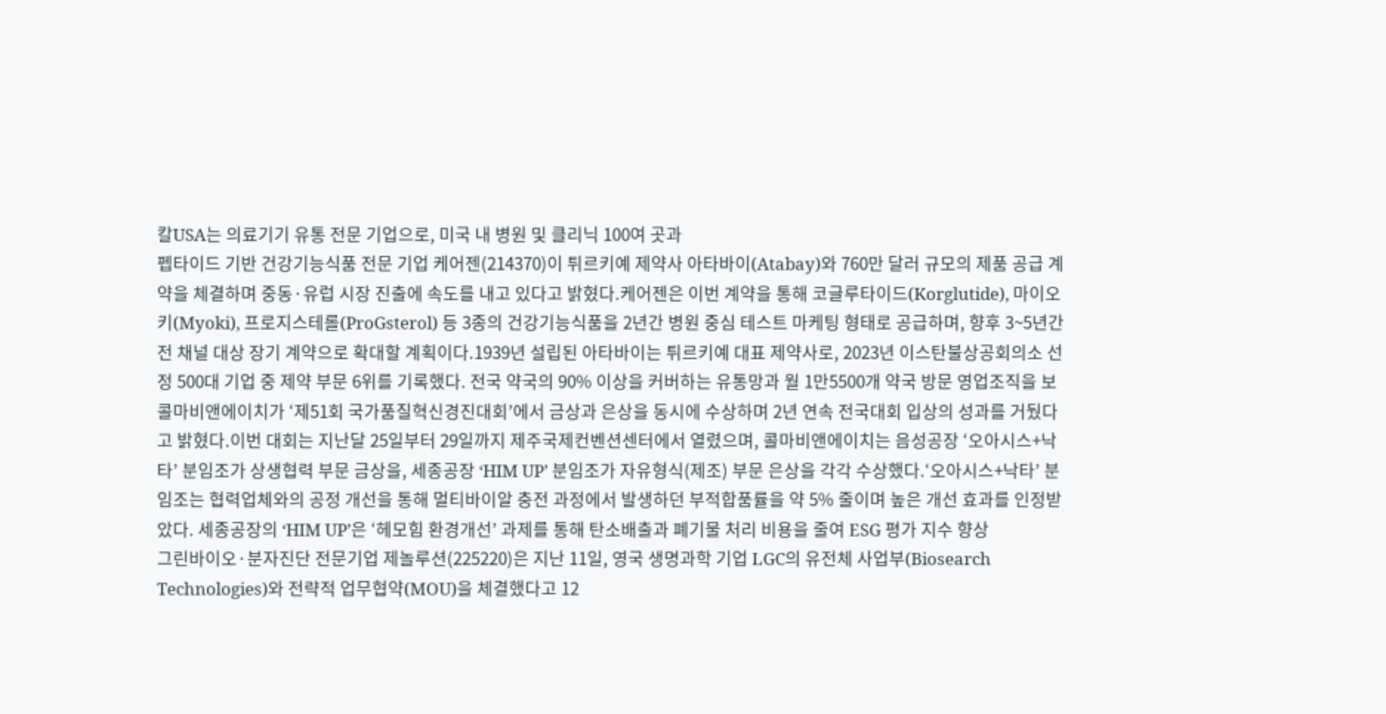칼USA는 의료기기 유통 전문 기업으로, 미국 내 병원 및 클리닉 100여 곳과
펩타이드 기반 건강기능식품 전문 기업 케어젠(214370)이 튀르키예 제약사 아타바이(Atabay)와 760만 달러 규모의 제품 공급 계약을 체결하며 중동·유럽 시장 진출에 속도를 내고 있다고 밝혔다.케어젠은 이번 계약을 통해 코글루타이드(Korglutide), 마이오키(Myoki), 프로지스테롤(ProGsterol) 등 3종의 건강기능식품을 2년간 병원 중심 테스트 마케팅 형태로 공급하며, 향후 3~5년간 전 채널 대상 장기 계약으로 확대할 계획이다.1939년 설립된 아타바이는 튀르키예 대표 제약사로, 2023년 이스탄불상공회의소 선정 500대 기업 중 제약 부문 6위를 기록했다. 전국 약국의 90% 이상을 커버하는 유통망과 월 1만5500개 약국 방문 영업조직을 보
콜마비앤에이치가 ‘제51회 국가품질혁신경진대회’에서 금상과 은상을 동시에 수상하며 2년 연속 전국대회 입상의 성과를 거뒀다고 밝혔다.이번 대회는 지난달 25일부터 29일까지 제주국제컨벤션센터에서 열렸으며, 콜마비앤에이치는 음성공장 ‘오아시스+낙타’ 분임조가 상생협력 부문 금상을, 세종공장 ‘HIM UP’ 분임조가 자유형식(제조) 부문 은상을 각각 수상했다.‘오아시스+낙타’ 분임조는 협력업체와의 공정 개선을 통해 멀티바이알 충전 과정에서 발생하던 부적합품률을 약 5% 줄이며 높은 개선 효과를 인정받았다. 세종공장의 ‘HIM UP’은 ‘헤모힘 환경개선’ 과제를 통해 탄소배출과 폐기물 처리 비용을 줄여 ESG 평가 지수 향상
그린바이오·분자진단 전문기업 제놀루션(225220)은 지난 11일, 영국 생명과학 기업 LGC의 유전체 사업부(Biosearch Technologies)와 전략적 업무협약(MOU)을 체결했다고 12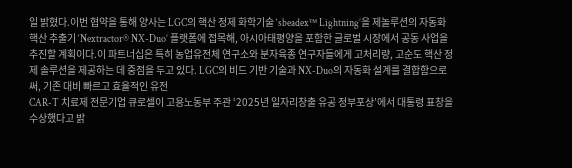일 밝혔다.이번 협약을 통해 양사는 LGC의 핵산 정제 화학기술 ‘sbeadex™ Lightning’을 제놀루션의 자동화 핵산 추출기 ‘Nextractor® NX-Duo’ 플랫폼에 접목해, 아시아태평양을 포함한 글로벌 시장에서 공동 사업을 추진할 계획이다.이 파트너십은 특히 농업유전체 연구소와 분자육종 연구자들에게 고처리량, 고순도 핵산 정제 솔루션을 제공하는 데 중점을 두고 있다. LGC의 비드 기반 기술과 NX-Duo의 자동화 설계를 결합함으로써, 기존 대비 빠르고 효율적인 유전
CAR-T 치료제 전문기업 큐로셀이 고용노동부 주관 ‘2025년 일자리창출 유공 정부포상’에서 대통령 표창을 수상했다고 밝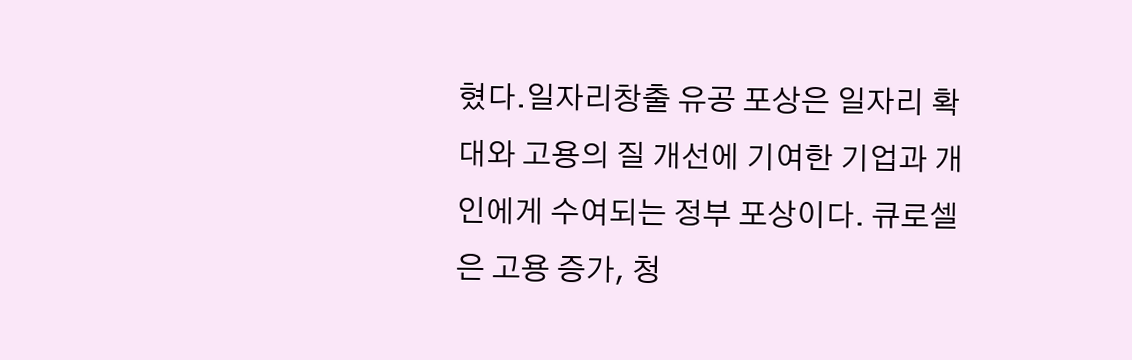혔다.일자리창출 유공 포상은 일자리 확대와 고용의 질 개선에 기여한 기업과 개인에게 수여되는 정부 포상이다. 큐로셀은 고용 증가, 청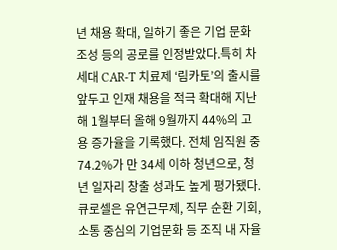년 채용 확대, 일하기 좋은 기업 문화 조성 등의 공로를 인정받았다.특히 차세대 CAR-T 치료제 ‘림카토’의 출시를 앞두고 인재 채용을 적극 확대해 지난해 1월부터 올해 9월까지 44%의 고용 증가율을 기록했다. 전체 임직원 중 74.2%가 만 34세 이하 청년으로, 청년 일자리 창출 성과도 높게 평가됐다.큐로셀은 유연근무제, 직무 순환 기회, 소통 중심의 기업문화 등 조직 내 자율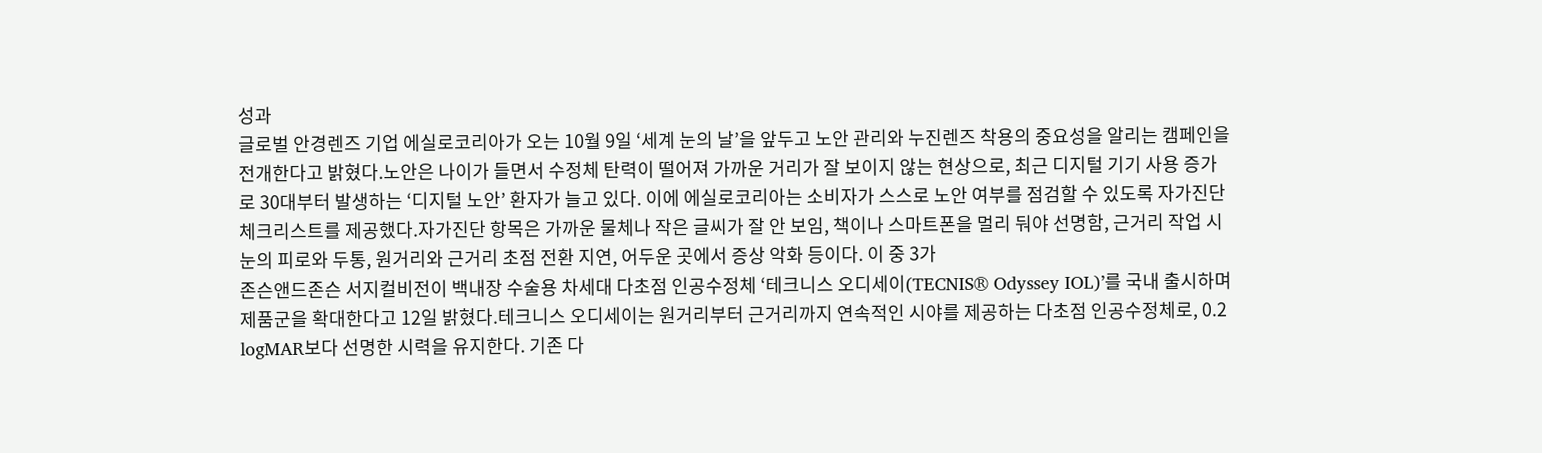성과
글로벌 안경렌즈 기업 에실로코리아가 오는 10월 9일 ‘세계 눈의 날’을 앞두고 노안 관리와 누진렌즈 착용의 중요성을 알리는 캠페인을 전개한다고 밝혔다.노안은 나이가 들면서 수정체 탄력이 떨어져 가까운 거리가 잘 보이지 않는 현상으로, 최근 디지털 기기 사용 증가로 30대부터 발생하는 ‘디지털 노안’ 환자가 늘고 있다. 이에 에실로코리아는 소비자가 스스로 노안 여부를 점검할 수 있도록 자가진단 체크리스트를 제공했다.자가진단 항목은 가까운 물체나 작은 글씨가 잘 안 보임, 책이나 스마트폰을 멀리 둬야 선명함, 근거리 작업 시 눈의 피로와 두통, 원거리와 근거리 초점 전환 지연, 어두운 곳에서 증상 악화 등이다. 이 중 3가
존슨앤드존슨 서지컬비전이 백내장 수술용 차세대 다초점 인공수정체 ‘테크니스 오디세이(TECNIS® Odyssey IOL)’를 국내 출시하며 제품군을 확대한다고 12일 밝혔다.테크니스 오디세이는 원거리부터 근거리까지 연속적인 시야를 제공하는 다초점 인공수정체로, 0.2 logMAR보다 선명한 시력을 유지한다. 기존 다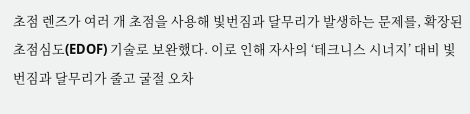초점 렌즈가 여러 개 초점을 사용해 빛번짐과 달무리가 발생하는 문제를, 확장된 초점심도(EDOF) 기술로 보완했다. 이로 인해 자사의 ‘테크니스 시너지’ 대비 빛번짐과 달무리가 줄고 굴절 오차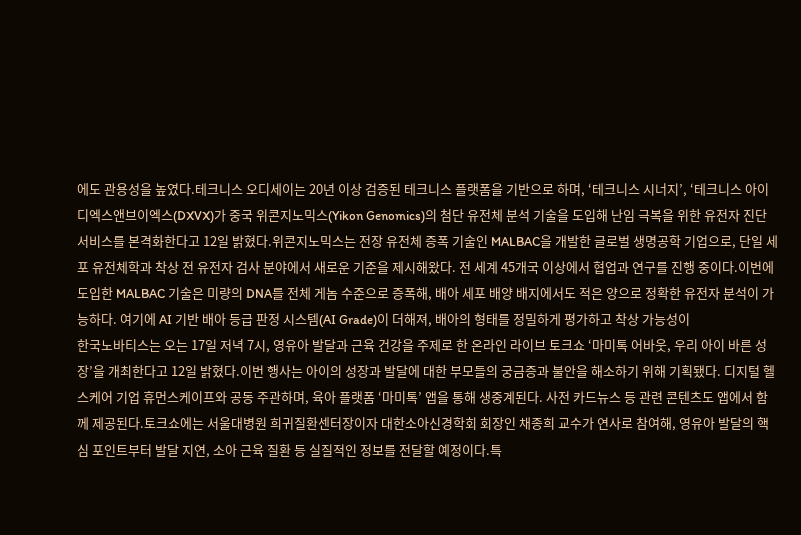에도 관용성을 높였다.테크니스 오디세이는 20년 이상 검증된 테크니스 플랫폼을 기반으로 하며, ‘테크니스 시너지’, ‘테크니스 아이
디엑스앤브이엑스(DXVX)가 중국 위콘지노믹스(Yikon Genomics)의 첨단 유전체 분석 기술을 도입해 난임 극복을 위한 유전자 진단 서비스를 본격화한다고 12일 밝혔다.위콘지노믹스는 전장 유전체 증폭 기술인 MALBAC을 개발한 글로벌 생명공학 기업으로, 단일 세포 유전체학과 착상 전 유전자 검사 분야에서 새로운 기준을 제시해왔다. 전 세계 45개국 이상에서 협업과 연구를 진행 중이다.이번에 도입한 MALBAC 기술은 미량의 DNA를 전체 게놈 수준으로 증폭해, 배아 세포 배양 배지에서도 적은 양으로 정확한 유전자 분석이 가능하다. 여기에 AI 기반 배아 등급 판정 시스템(AI Grade)이 더해져, 배아의 형태를 정밀하게 평가하고 착상 가능성이
한국노바티스는 오는 17일 저녁 7시, 영유아 발달과 근육 건강을 주제로 한 온라인 라이브 토크쇼 ‘마미톡 어바웃, 우리 아이 바른 성장’을 개최한다고 12일 밝혔다.이번 행사는 아이의 성장과 발달에 대한 부모들의 궁금증과 불안을 해소하기 위해 기획됐다. 디지털 헬스케어 기업 휴먼스케이프와 공동 주관하며, 육아 플랫폼 ‘마미톡’ 앱을 통해 생중계된다. 사전 카드뉴스 등 관련 콘텐츠도 앱에서 함께 제공된다.토크쇼에는 서울대병원 희귀질환센터장이자 대한소아신경학회 회장인 채종희 교수가 연사로 참여해, 영유아 발달의 핵심 포인트부터 발달 지연, 소아 근육 질환 등 실질적인 정보를 전달할 예정이다.특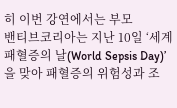히 이번 강연에서는 부모
밴티브코리아는 지난 10일 ‘세계 패혈증의 날(World Sepsis Day)’을 맞아 패혈증의 위험성과 조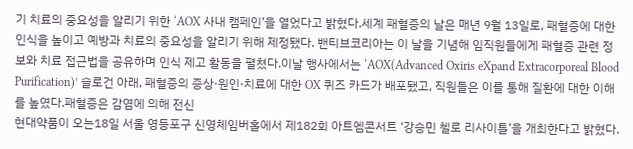기 치료의 중요성을 알리기 위한 ‘AOX 사내 캠페인’을 열었다고 밝혔다.세계 패혈증의 날은 매년 9월 13일로, 패혈증에 대한 인식을 높이고 예방과 치료의 중요성을 알리기 위해 제정됐다. 밴티브코리아는 이 날을 기념해 임직원들에게 패혈증 관련 정보와 치료 접근법을 공유하며 인식 제고 활동을 펼쳤다.이날 행사에서는 ‘AOX(Advanced Oxiris eXpand Extracorporeal Blood Purification)’ 슬로건 아래, 패혈증의 증상·원인·치료에 대한 OX 퀴즈 카드가 배포됐고, 직원들은 이를 통해 질환에 대한 이해를 높였다.패혈증은 감염에 의해 전신
현대약품이 오는18일 서울 영등포구 신영체임버홀에서 제182회 아트엠콘서트 ‘강승민 첼로 리사이틀’을 개최한다고 밝혔다.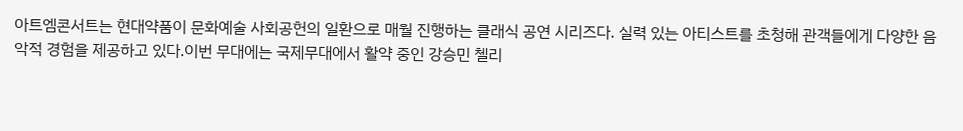아트엠콘서트는 현대약품이 문화예술 사회공헌의 일환으로 매월 진행하는 클래식 공연 시리즈다. 실력 있는 아티스트를 초청해 관객들에게 다양한 음악적 경험을 제공하고 있다.이번 무대에는 국제무대에서 활약 중인 강승민 첼리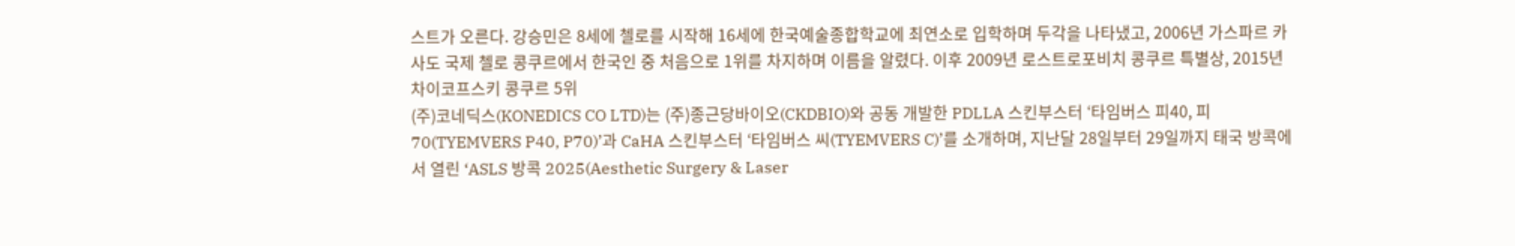스트가 오른다. 강승민은 8세에 첼로를 시작해 16세에 한국예술종합학교에 최연소로 입학하며 두각을 나타냈고, 2006년 가스파르 카사도 국제 첼로 콩쿠르에서 한국인 중 처음으로 1위를 차지하며 이름을 알렸다. 이후 2009년 로스트로포비치 콩쿠르 특별상, 2015년 차이코프스키 콩쿠르 5위
(주)코네딕스(KONEDICS CO LTD)는 (주)종근당바이오(CKDBIO)와 공동 개발한 PDLLA 스킨부스터 ‘타임버스 피40, 피70(TYEMVERS P40, P70)’과 CaHA 스킨부스터 ‘타임버스 씨(TYEMVERS C)’를 소개하며, 지난달 28일부터 29일까지 태국 방콕에서 열린 ‘ASLS 방콕 2025(Aesthetic Surgery & Laser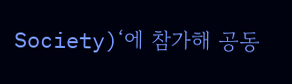Society)‘에 참가해 공동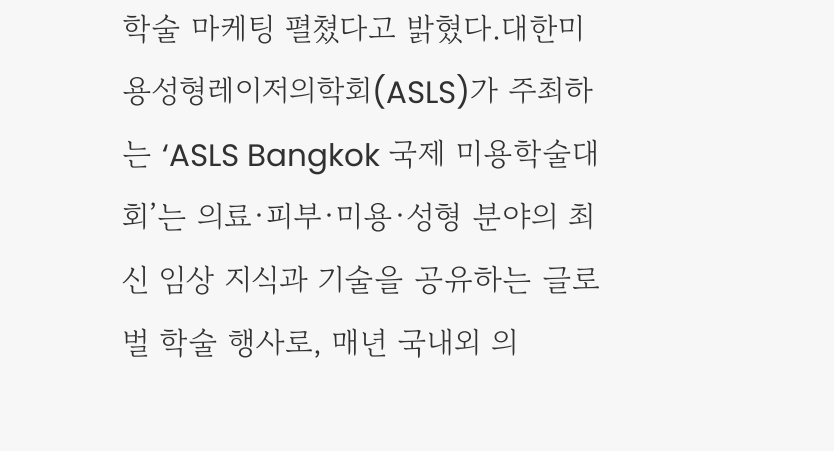학술 마케팅 펼쳤다고 밝혔다.대한미용성형레이저의학회(ASLS)가 주최하는 ‘ASLS Bangkok 국제 미용학술대회’는 의료·피부·미용·성형 분야의 최신 임상 지식과 기술을 공유하는 글로벌 학술 행사로, 매년 국내외 의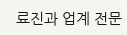료진과 업계 전문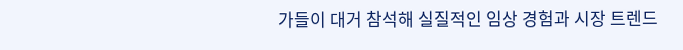가들이 대거 참석해 실질적인 임상 경험과 시장 트렌드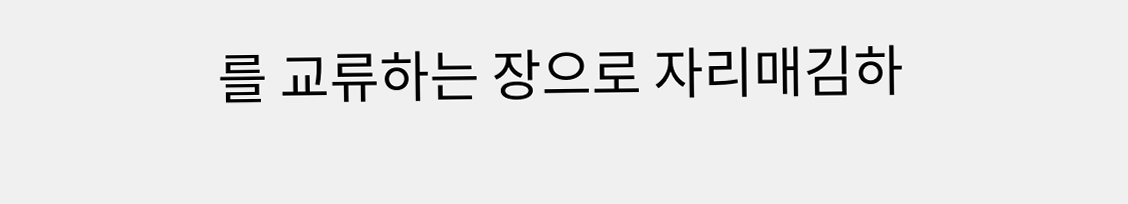를 교류하는 장으로 자리매김하